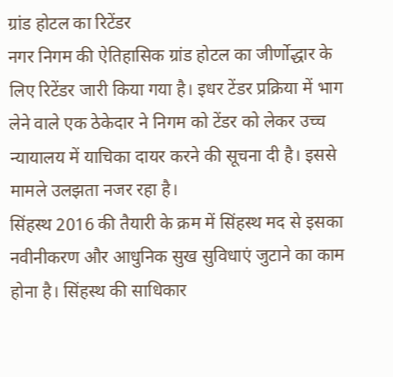ग्रांड होटल का रिटेंडर
नगर निगम की ऐतिहासिक ग्रांड होटल का जीर्णोद्धार के लिए रिटेंडर जारी किया गया है। इधर टेंडर प्रक्रिया में भाग लेने वाले एक ठेकेदार ने निगम को टेंडर को लेकर उच्च न्यायालय में याचिका दायर करने की सूचना दी है। इससे मामले उलझता नजर रहा है।
सिंहस्थ 2016 की तैयारी के क्रम में सिंहस्थ मद से इसका नवीनीकरण और आधुनिक सुख सुविधाएं जुटाने का काम होना है। सिंहस्थ की साधिकार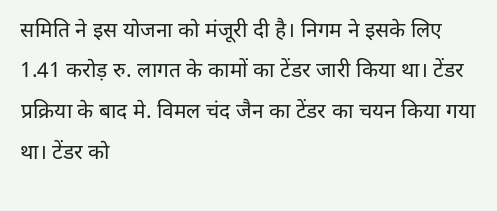समिति ने इस योजना को मंजूरी दी है। निगम ने इसके लिए 1.41 करोड़ रु. लागत के कामों का टेंडर जारी किया था। टेंडर प्रक्रिया के बाद मे. विमल चंद जैन का टेंडर का चयन किया गया था। टेंडर को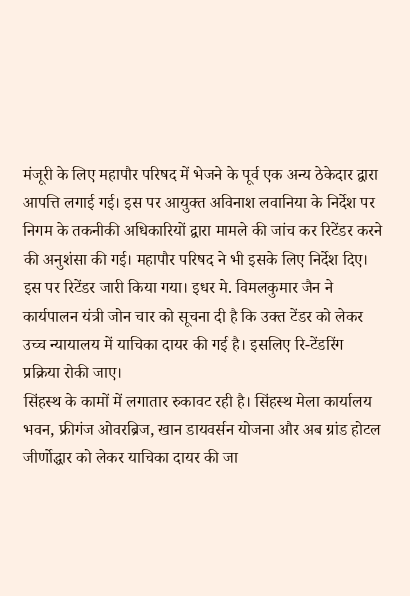मंजूरी के लिए महापौर परिषद में भेजने के पूर्व एक अन्य ठेकेदार द्वारा आपत्ति लगाई गई। इस पर आयुक्त अविनाश लवानिया के निर्देश पर निगम के तकनीकी अधिकारियों द्वारा मामले की जांच कर रिटेंडर करने की अनुशंसा की गई। महापौर परिषद ने भी इसके लिए निर्देश दिए। इस पर रिटेंडर जारी किया गया। इधर मे. विमलकुमार जैन ने कार्यपालन यंत्री जोन चार को सूचना दी है कि उक्त टेंडर को लेकर उच्च न्यायालय में याचिका दायर की गई है। इसलिए रि-टेंडरिंग प्रक्रिया रोकी जाए।
सिंहस्थ के कामों में लगातार रुकावट रही है। सिंहस्थ मेला कार्यालय भवन, फ्रीगंज ओवरब्रिज, खान डायवर्सन योजना और अब ग्रांड होटल जीर्णोद्धार को लेकर याचिका दायर की जा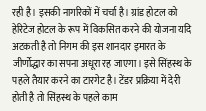रही है। इसकी नागरिकों में चर्चा है। ग्रांड होटल को हेरिटेज होटल के रूप में विकसित करने की योजना यदि अटकती है तो निगम की इस शानदार इमारत के जीर्णोद्धार का सपना अधूरा रह जाएगा। इसे सिंहस्थ के पहले तैयार करने का टारगेट है। टेंडर प्रक्रिया में देरी होती है तो सिंहस्थ के पहले काम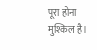पूरा होना मुश्किल है।